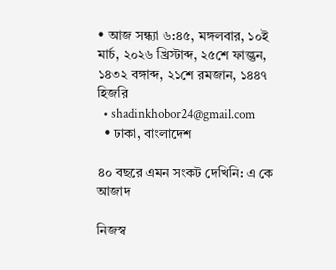• আজ সন্ধ্যা ৬:৪৫, মঙ্গলবার, ১০ই মার্চ, ২০২৬ খ্রিস্টাব্দ, ২৫শে ফাল্গুন, ১৪৩২ বঙ্গাব্দ, ২১শে রমজান, ১৪৪৭ হিজরি
  • shadinkhobor24@gmail.com
  • ঢাকা, বাংলাদেশ

৪০ বছরে এমন সংকট দেখিনি: এ কে আজাদ

নিজস্ব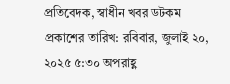প্রতিবেদক, স্বাধীন খবর ডটকম
প্রকাশের তারিখ: রবিবার, জুলাই ২০, ২০২৫ ৫:৩০ অপরাহ্ণ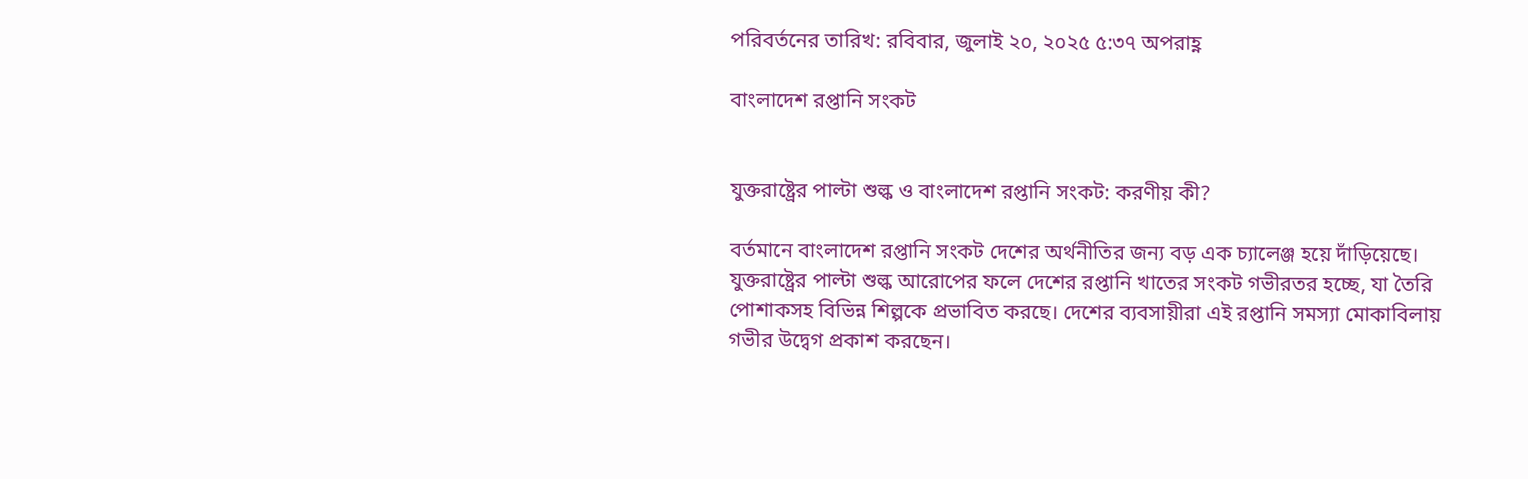পরিবর্তনের তারিখ: রবিবার, জুলাই ২০, ২০২৫ ৫:৩৭ অপরাহ্ণ

বাংলাদেশ রপ্তানি সংকট


যুক্তরাষ্ট্রের পাল্টা শুল্ক ও বাংলাদেশ রপ্তানি সংকট: করণীয় কী?

বর্তমানে বাংলাদেশ রপ্তানি সংকট দেশের অর্থনীতির জন্য বড় এক চ্যালেঞ্জ হয়ে দাঁড়িয়েছে। যুক্তরাষ্ট্রের পাল্টা শুল্ক আরোপের ফলে দেশের রপ্তানি খাতের সংকট গভীরতর হচ্ছে, যা তৈরি পোশাকসহ বিভিন্ন শিল্পকে প্রভাবিত করছে। দেশের ব্যবসায়ীরা এই রপ্তানি সমস্যা মোকাবিলায় গভীর উদ্বেগ প্রকাশ করছেন।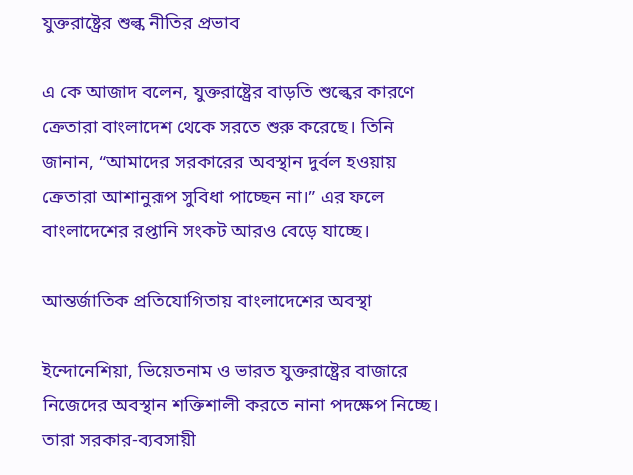যুক্তরাষ্ট্রের শুল্ক নীতির প্রভাব

এ কে আজাদ বলেন, যুক্তরাষ্ট্রের বাড়তি শুল্কের কারণে ক্রেতারা বাংলাদেশ থেকে সরতে শুরু করেছে। তিনি জানান, “আমাদের সরকারের অবস্থান দুর্বল হওয়ায় ক্রেতারা আশানুরূপ সুবিধা পাচ্ছেন না।” এর ফলে বাংলাদেশের রপ্তানি সংকট আরও বেড়ে যাচ্ছে।

আন্তর্জাতিক প্রতিযোগিতায় বাংলাদেশের অবস্থা

ইন্দোনেশিয়া, ভিয়েতনাম ও ভারত যুক্তরাষ্ট্রের বাজারে নিজেদের অবস্থান শক্তিশালী করতে নানা পদক্ষেপ নিচ্ছে। তারা সরকার-ব্যবসায়ী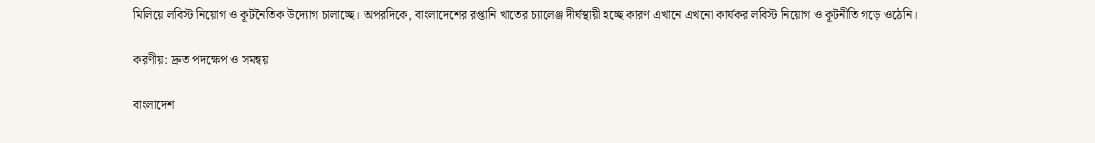মিলিয়ে লবিস্ট নিয়োগ ও কূটনৈতিক উদ্যোগ চালাচ্ছে। অপরদিকে, বাংলাদেশের রপ্তানি খাতের চ্যালেঞ্জ দীর্ঘস্থায়ী হচ্ছে কারণ এখানে এখনো কার্যকর লবিস্ট নিয়োগ ও কূটনীতি গড়ে ওঠেনি।

করণীয়: দ্রুত পদক্ষেপ ও সমন্বয়

বাংলাদেশ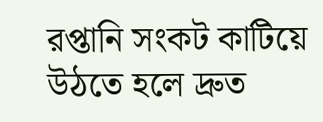রপ্তানি সংকট কাটিয়ে উঠতে হলে দ্রুত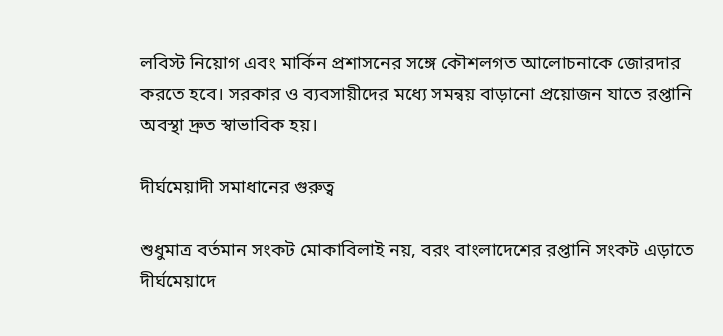লবিস্ট নিয়োগ এবং মার্কিন প্রশাসনের সঙ্গে কৌশলগত আলোচনাকে জোরদার করতে হবে। সরকার ও ব্যবসায়ীদের মধ্যে সমন্বয় বাড়ানো প্রয়োজন যাতে রপ্তানি অবস্থা দ্রুত স্বাভাবিক হয়।

দীর্ঘমেয়াদী সমাধানের গুরুত্ব

শুধুমাত্র বর্তমান সংকট মোকাবিলাই নয়, বরং বাংলাদেশের রপ্তানি সংকট এড়াতে দীর্ঘমেয়াদে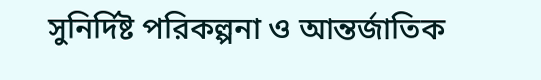সুনির্দিষ্ট পরিকল্পনা ও আন্তর্জাতিক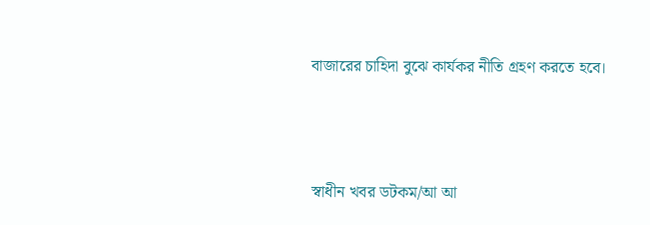বাজারের চাহিদা বুঝে কার্যকর নীতি গ্রহণ করতে হবে।



স্বাধীন খবর ডটকম/আ আ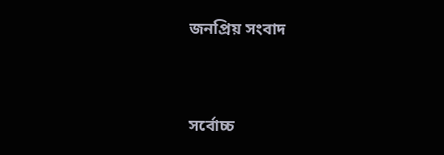জনপ্রিয় সংবাদ



সর্বোচ্চ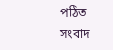পঠিত সংবাদ